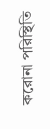করোনা পরিস্থিতি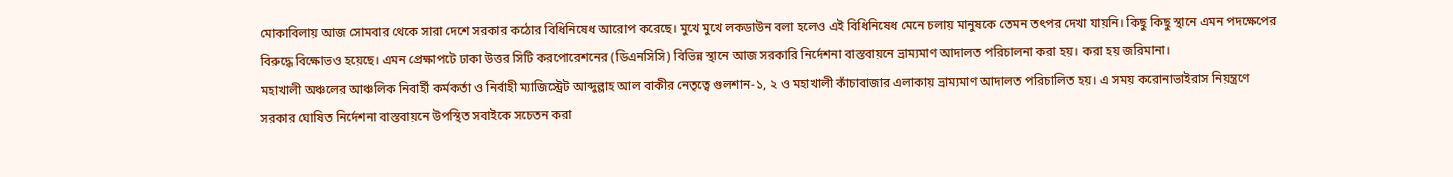মোকাবিলায় আজ সোমবার থেকে সারা দেশে সরকার কঠোর বিধিনিষেধ আরোপ করেছে। মুখে মুখে লকডাউন বলা হলেও এই বিধিনিষেধ মেনে চলায় মানুষকে তেমন তৎপর দেখা যায়নি। কিছু কিছু স্থানে এমন পদক্ষেপের বিরুদ্ধে বিক্ষোভও হয়েছে। এমন প্রেক্ষাপটে ঢাকা উত্তর সিটি করপোরেশনের (ডিএনসিসি) বিভিন্ন স্থানে আজ সরকারি নির্দেশনা বাস্তবায়নে ভ্রাম্যমাণ আদালত পরিচালনা করা হয়। করা হয় জরিমানা।
মহাখালী অঞ্চলের আঞ্চলিক নিবার্হী কর্মকর্তা ও নির্বাহী ম্যাজিস্ট্রেট আব্দুল্লাহ আল বাকীর নেতৃত্বে গুলশান-১, ২ ও মহাখালী কাঁচাবাজার এলাকায় ভ্রাম্যমাণ আদালত পরিচালিত হয়। এ সময় করোনাভাইরাস নিয়ন্ত্রণে সরকার ঘোষিত নির্দেশনা বাস্তবায়নে উপস্থিত সবাইকে সচেতন করা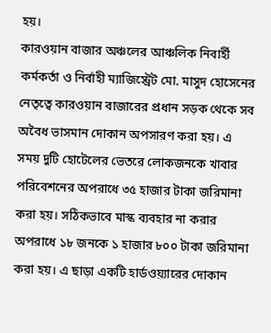হয়।
কারওয়ান বাজার অঞ্চলের আঞ্চলিক নিবার্হী কর্মকর্তা ও নির্বাহী ম্যাজিস্ট্রেট মো. মাসুদ হোসেনের নেতৃত্বে কারওয়ান বাজারের প্রধান সড়ক থেকে সব অবৈধ ভাসমান দোকান অপসারণ করা হয়। এ সময় দুটি হোটেলের ভেতরে লোকজনকে খাবার পরিবেশনের অপরাধে ৩৫ হাজার টাকা জরিমানা করা হয়। সঠিকভাবে মাস্ক ব্যবহার না করার অপরাধে ১৮ জনকে ১ হাজার ৮০০ টাকা জরিমানা করা হয়। এ ছাড়া একটি হার্ডওয়্যারের দোকান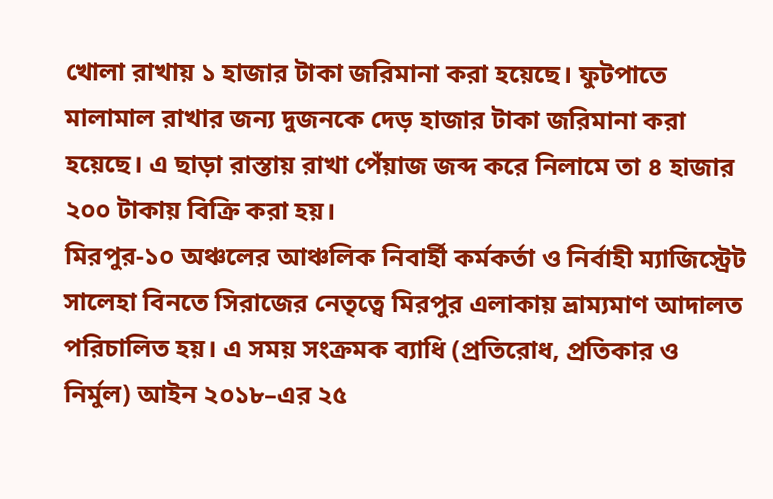খোলা রাখায় ১ হাজার টাকা জরিমানা করা হয়েছে। ফুটপাতে মালামাল রাখার জন্য দুজনকে দেড় হাজার টাকা জরিমানা করা হয়েছে। এ ছাড়া রাস্তায় রাখা পেঁয়াজ জব্দ করে নিলামে তা ৪ হাজার ২০০ টাকায় বিক্রি করা হয়।
মিরপুর-১০ অঞ্চলের আঞ্চলিক নিবার্হী কর্মকর্তা ও নির্বাহী ম্যাজিস্ট্রেট সালেহা বিনতে সিরাজের নেতৃত্বে মিরপুর এলাকায় ভ্রাম্যমাণ আদালত পরিচালিত হয়। এ সময় সংক্রমক ব্যাধি (প্রতিরোধ, প্রতিকার ও নির্মুল) আইন ২০১৮–এর ২৫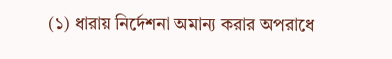(১) ধারায় নির্দেশনা অমান্য করার অপরাধে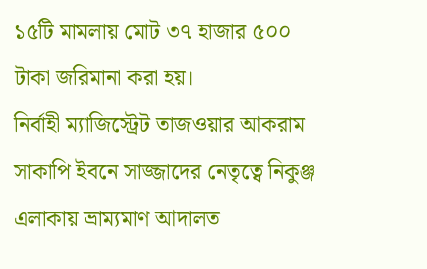১৫টি মামলায় মোট ৩৭ হাজার ৫০০ টাকা জরিমানা করা হয়।
নির্বাহী ম্যাজিস্ট্রেট তাজওয়ার আকরাম সাকাপি ইবনে সাজ্জাদের নেতৃত্বে নিকুঞ্জ এলাকায় ভ্রাম্যমাণ আদালত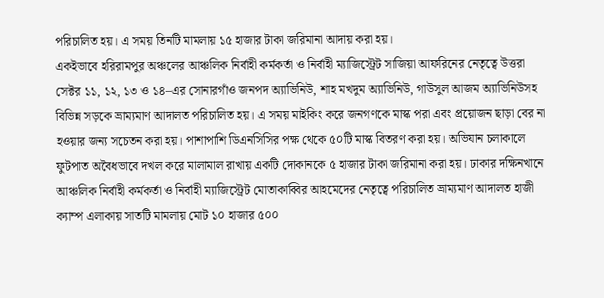পরিচালিত হয়। এ সময় তিনটি মামলায় ১৫ হাজার টাকা জরিমানা আদায় করা হয়।
একইভাবে হরিরামপুর অঞ্চলের আঞ্চলিক নির্বাহী কর্মকর্তা ও নির্বাহী ম্যাজিস্ট্রেট সাজিয়া আফরিনের নেতৃত্বে উত্তরা সেক্টর ১১, ১২, ১৩ ও ১৪–এর সোনারগাঁও জনপদ অ্যাভিনিউ, শাহ মখদুম অ্যাভিনিউ, গাউসুল আজম অ্যাভিনিউসহ বিভিন্ন সড়কে ভ্রাম্যমাণ আদালত পরিচালিত হয়। এ সময় মাইকিং করে জনগণকে মাস্ক পরা এবং প্রয়োজন ছাড়া বের না হওয়ার জন্য সচেতন করা হয়। পাশাপাশি ডিএনসিসির পক্ষ থেকে ৫০টি মাস্ক বিতরণ করা হয়। অভিযান চলাকালে ফুটপাত অবৈধভাবে দখল করে মালামাল রাখায় একটি দোকানকে ৫ হাজার টাকা জরিমানা করা হয়। ঢাকার দক্ষিনখানে আঞ্চলিক নির্বাহী কর্মকর্তা ও নির্বাহী ম্যাজিস্ট্রেট মোতাকাব্বির আহমেদের নেতৃত্বে পরিচালিত ভ্রাম্যমাণ আদালত হাজী ক্যাম্প এলাকায় সাতটি মামলায় মোট ১০ হাজার ৫০০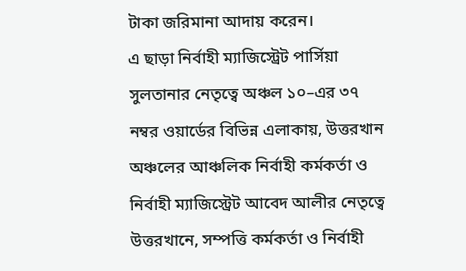টাকা জরিমানা আদায় করেন।
এ ছাড়া নির্বাহী ম্যাজিস্ট্রেট পার্সিয়া সুলতানার নেতৃত্বে অঞ্চল ১০–এর ৩৭ নম্বর ওয়ার্ডের বিভিন্ন এলাকায়, উত্তরখান অঞ্চলের আঞ্চলিক নির্বাহী কর্মকর্তা ও নির্বাহী ম্যাজিস্ট্রেট আবেদ আলীর নেতৃত্বে উত্তরখানে, সম্পত্তি কর্মকর্তা ও নির্বাহী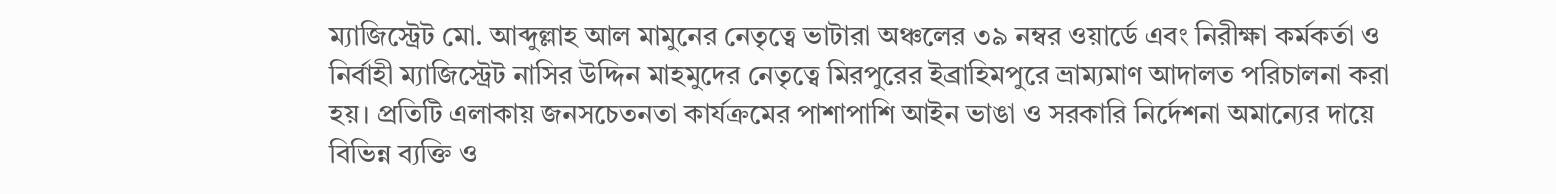ম্যাজিস্ট্রেট মো. আব্দুল্লাহ আল মামুনের নেতৃত্বে ভাটারা অঞ্চলের ৩৯ নম্বর ওয়ার্ডে এবং নিরীক্ষা কর্মকর্তা ও নির্বাহী ম্যাজিস্ট্রেট নাসির উদ্দিন মাহমুদের নেতৃত্বে মিরপুরের ইব্রাহিমপুরে ভ্রাম্যমাণ আদালত পরিচালনা করা হয়। প্রতিটি এলাকায় জনসচেতনতা কার্যক্রমের পাশাপাশি আইন ভাঙা ও সরকারি নির্দেশনা অমান্যের দায়ে বিভিন্ন ব্যক্তি ও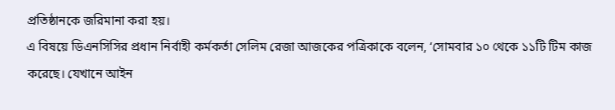প্রতিষ্ঠানকে জরিমানা করা হয়।
এ বিষয়ে ডিএনসিসির প্রধান নির্বাহী কর্মকর্তা সেলিম রেজা আজকের পত্রিকাকে বলেন, ‘সোমবার ১০ থেকে ১১টি টিম কাজ করেছে। যেখানে আইন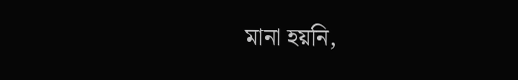মানা হয়নি,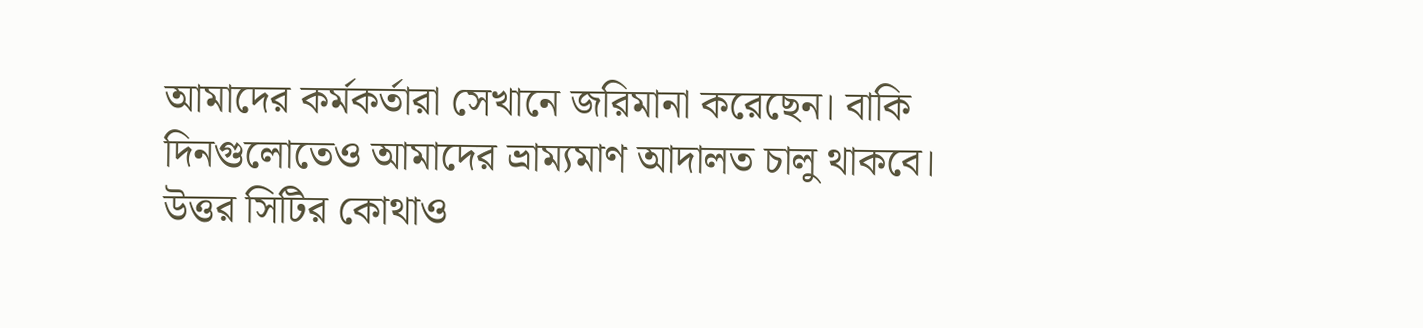আমাদের কর্মকর্তারা সেখানে জরিমানা করেছেন। বাকি দিনগুলোতেও আমাদের ভ্রাম্যমাণ আদালত চালু থাকবে। উত্তর সিটির কোথাও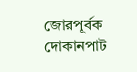জোরপূর্বক দোকানপাট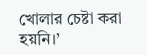খোলার চেষ্টা করা হয়নি।’